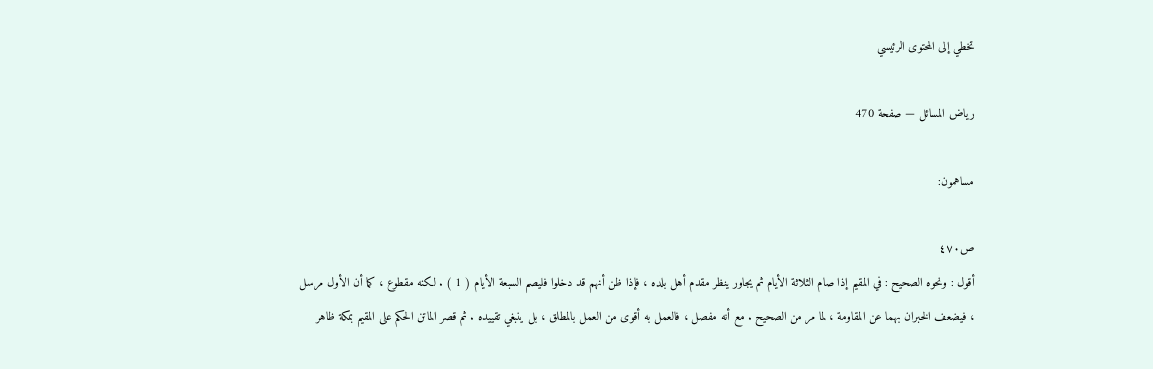تخطي إلى المحتوى الرئيسي

رياض المسائل — صفحة 470

مساهمون:

ص٤٧٠
أقول : ونحوه الصحيح : في المقيم إذا صام الثلاثة الأيام ثم يجاور ينظر مقدم أهل بلده ، فإذا ظن أنهم قد دخلوا فليصم السبعة الأيام ( 1 ) . لكنه مقطوع ، كما أن الأول مرسل ، فيضعف الخبران بهما عن المقاومة ، لما مر من الصحيح . مع أنه مفصل ، فالعمل به أقوى من العمل بالمطلق ، بل ينبغي تقييده . ثم قصر الماتن الحكم على المقيم بمكة ظاهر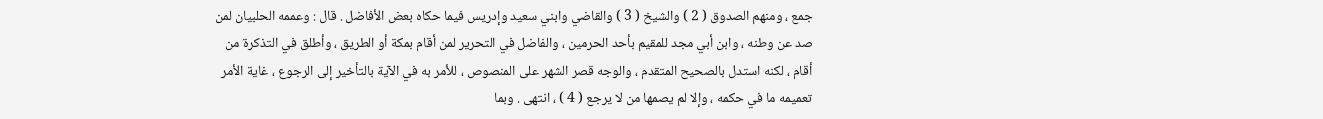جمع ، ومنهم الصدوق ( 2 ) والشيخ ( 3 ) والقاضي وابني سعيد وإدريس فيما حكاه بعض الأفاضل . قال : وعممه الحلبيان لمن صد عن وطنه ، وابن أبي مجد للمقيم بأحد الحرمين ، والفاضل في التحرير لمن أقام بمكة أو الطريق ، وأطلق في التذكرة من أقام ، لكنه استدل بالصحيح المتقدم ، والوجه قصر الشهر على المنصوص ، للأمر به في الآية بالتأخير إلى الرجوع ، غاية الأمر تعميمه ما في حكمه ، وإلا لم يصمها من لا يرجع ( 4 ) ، انتهى . وبما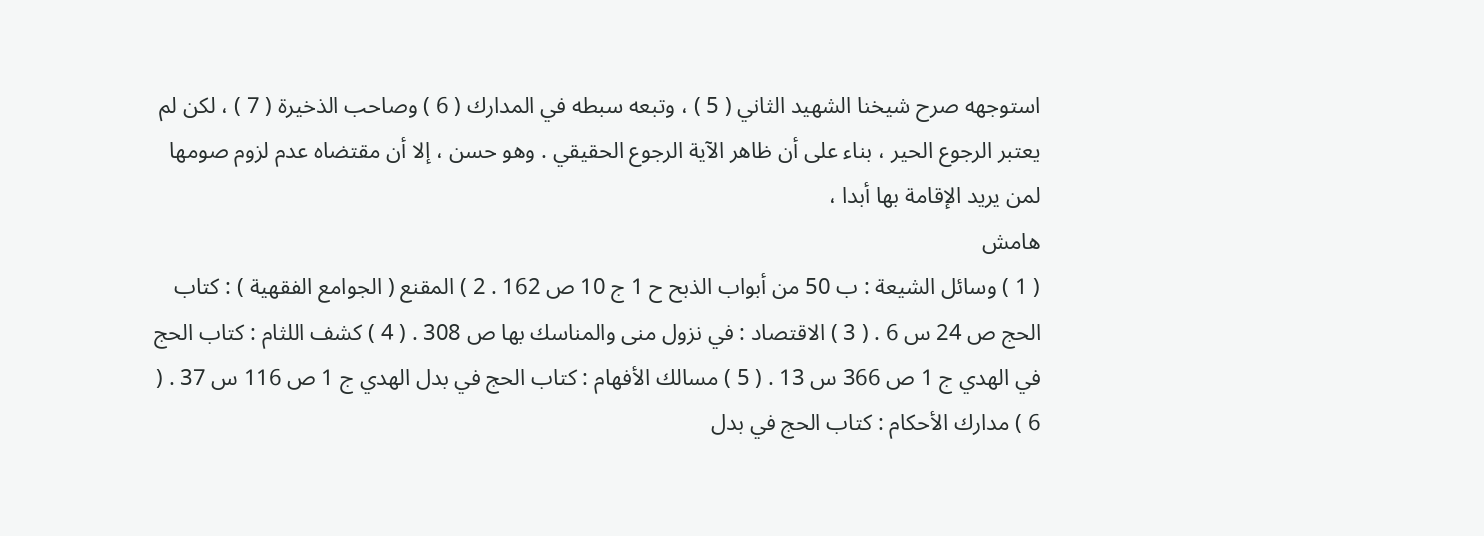استوجهه صرح شيخنا الشهيد الثاني ( 5 ) ، وتبعه سبطه في المدارك ( 6 ) وصاحب الذخيرة ( 7 ) ، لكن لم يعتبر الرجوع الحير ، بناء على أن ظاهر الآية الرجوع الحقيقي . وهو حسن ، إلا أن مقتضاه عدم لزوم صومها لمن يريد الإقامة بها أبدا ،
هامش
( 1 ) وسائل الشيعة : ب 50 من أبواب الذبح ح 1 ج 10 ص 162 . 2 ) المقنع ( الجوامع الفقهية ) : كتاب الحج ص 24 س 6 . ( 3 ) الاقتصاد : في نزول منى والمناسك بها ص 308 . ( 4 ) كشف اللثام : كتاب الحج في الهدي ج 1 ص 366 س 13 . ( 5 ) مسالك الأفهام : كتاب الحج في بدل الهدي ج 1 ص 116 س 37 . ( 6 ) مدارك الأحكام : كتاب الحج في بدل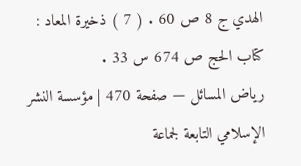الهدي ج 8 ص 60 . ( 7 ) ذخيرة المعاد : كتاب الحج ص 674 س 33 .
رياض المسائل — صفحة 470 | مؤسسة النشر الإسلامي التابعة لجماعة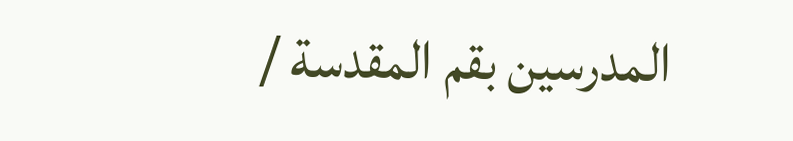المدرسين بقم المقدسة /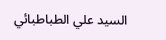السيد علي الطباطبائي